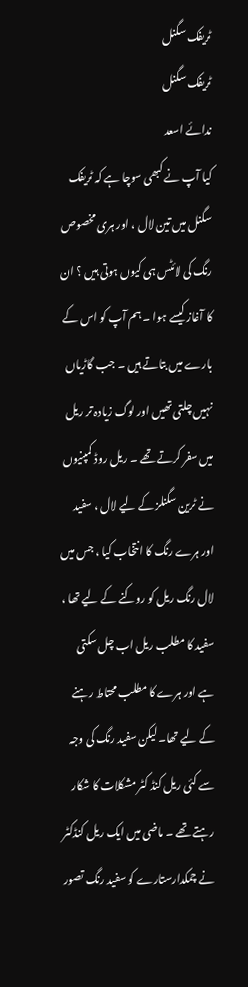ٹریفک سگنل
ٹریفک سگنل
ندائے اسعد
کیا آپ نے کبھی سوچا ہے کہ ٹریفک سگنل میں تین لال ، اور ہری مخصوص رنگ کی لائٹس ہی کیوں ہوتی ہیں ؟ ان کا آغاز کیسے ہوا ۔ ہم آپ کو اس کے بارے میں بتاتے ہیں ۔ جب گاڑیاں نہیں چلتی تھیں اور لوگ زیادہ تر ریل میں سفر کرتے تھے ۔ ریل روڈ کمپنیوں نے ٹرین سگنلز کے لیے لال ، سفید اور ہرے رنگ کا انتخاب کیا ، جس میں لال رنگ ریل کو روکنے کے لیے تھا ، سفید کا مطلب ریل اب چل سکتی ہے اور ہرے کا مطلب محتاط رہنے کے لیے تھا۔ لیکن سفید رنگ کی وجہ سے کئی ریل کنڈ کٹر مشکلات کا شکار رہتے تھے ۔ ماضی میں ایک ریل کنڈکٹر نے چمکدارستارے کو سفید رنگ تصور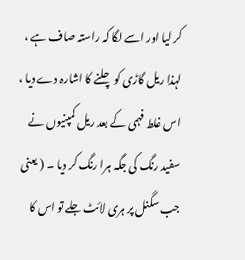کر لیا اور اسے لگا کہ راستہ صاف ہے ، لہذا ریل گاڑی کو چلنے کا اشارہ دے دیا ، اس غلط فہمی کے بعد ریل کمپنیوں نے سفید رنگ کی جگہ ہرا رنگ کر دیا ۔ ( یعنی جب سگنل پر ہری لائٹ جلے تو اس کا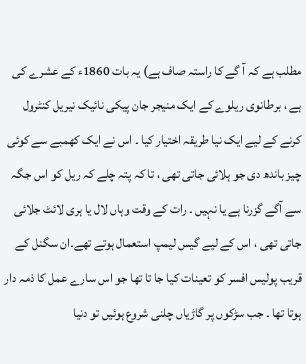مطلب ہے کہ آ گے کا راستہ صاف ہے) یہ بات 1860ء کے عشرے کی ہے ، برطانوی ریلوے کے ایک منیجر جان پیکی نائیک نیریل کنٹرول کرنے کے لیے ایک نیا طریقہ اختیار کیا ۔ اس نے ایک کھمبے سے کوئی چیز باندھ دی جو ہلائی جاتی تھی ، تا کہ پتہ چلے کہ ریل کو اس جگہ سے آگے گزرنا ہے یا نہیں ۔ رات کے وقت وہاں لال یا ہری لائٹ جلائی جاتی تھی ، اس کے لیے گیس لیمپ استعمال ہوتے تھے۔ان سگنل کے قریب پولیس افسر کو تعینات کیا جا تا تھا جو اس سارے عمل کا ذمہ دار ہوتا تھا ۔ جب سڑکوں پر گاڑیاں چلنی شروع ہوئیں تو دنیا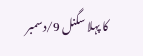کا پہلا سگنل 9/دسمبر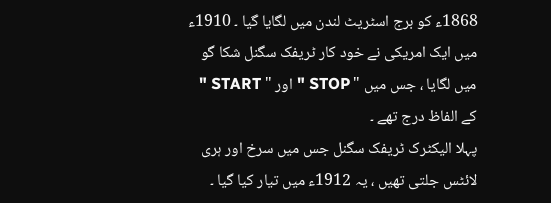1868ء کو برج اسٹریٹ لندن میں لگایا گیا ۔ 1910ء میں ایک امریکی نے خود کار ٹریفک سگنل شکا گو میں لگایا ، جس میں " STOP " اور " START " کے الفاظ درج تھے ۔
پہلا الیکٹرک ٹریفک سگنل جس میں سرخ اور ہری لائٹس جلتی تھیں ، یہ 1912ء میں تیار کیا گیا ۔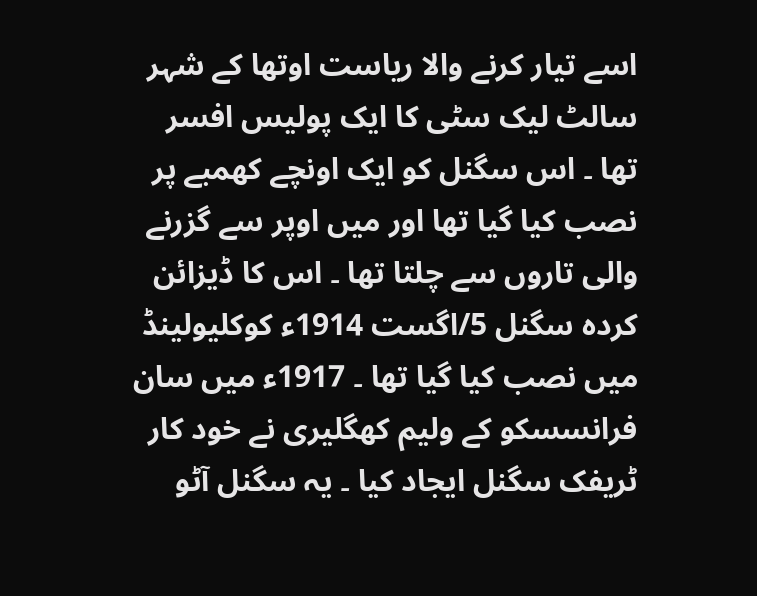اسے تیار کرنے والا ریاست اوتھا کے شہر سالٹ لیک سٹی کا ایک پولیس افسر تھا ۔ اس سگنل کو ایک اونچے کھمبے پر نصب کیا گیا تھا اور میں اوپر سے گزرنے والی تاروں سے چلتا تھا ۔ اس کا ڈیزائن کردہ سگنل 5/اگست 1914ء کوکلیولینڈ میں نصب کیا گیا تھا ۔ 1917ء میں سان فرانسسکو کے ولیم کھگلیری نے خود کار ٹریفک سگنل ایجاد کیا ۔ یہ سگنل آٹو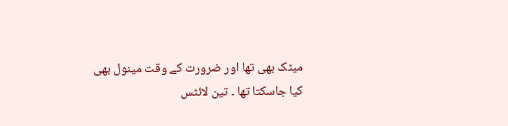میٹک بھی تھا اور ضرورت کے وقت مینول بھی کیا جاسکتا تھا ۔ تین لائٹس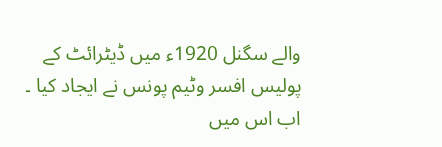والے سگنل 1920ء میں ڈیٹرائٹ کے پولیس افسر وٹیم پونس نے ایجاد کیا ۔ اب اس میں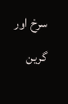سرخ اور گرین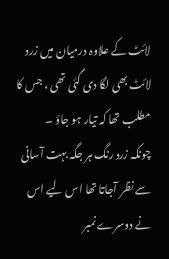لائٹ کے علاوہ درمیان میں زرد لائٹ بھی لگا دی گئی تھی ، جس کا مطلب تھا کہ تیار ہو جاؤ ۔
چونکہ زرد رنگ ہر جگہ بہت آسانی سے نظر آجاتا تھا اس لیے اس نے دوسرے نمبر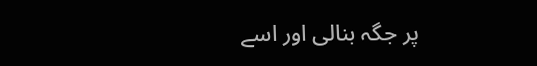پر جگہ بنالی اور اسے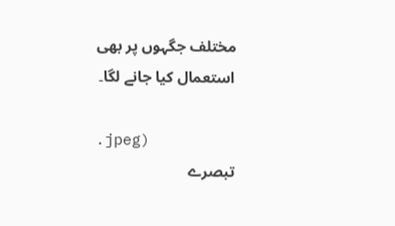مختلف جگہوں پر بھی استعمال کیا جانے لگا۔

.jpeg)
تبصرے